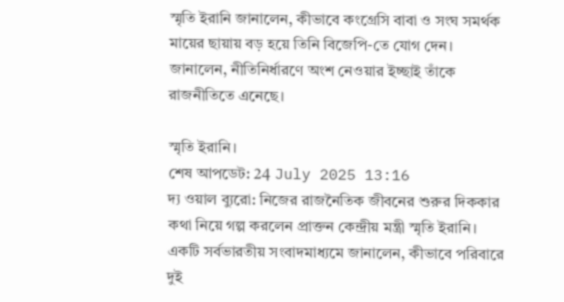স্মৃতি ইরানি জানালেন, কীভাবে কংগ্রেসি বাবা ও সংঘ সমর্থক মায়ের ছায়ায় বড় হয়ে তিনি বিজেপি-তে যোগ দেন। জানালেন, নীতিনির্ধারণে অংশ নেওয়ার ইচ্ছাই তাঁকে রাজনীতিতে এনেছে।

স্মৃতি ইরানি।
শেষ আপডেট: 24 July 2025 13:16
দ্য ওয়াল ব্যুরো: নিজের রাজনৈতিক জীবনের শুরুর দিককার কথা নিয়ে গল্প করলেন প্রাক্তন কেন্দ্রীয় মন্ত্রী স্মৃতি ইরানি। একটি সর্বভারতীয় সংবাদমাধ্যমে জানালেন, কীভাবে পরিবারে দুই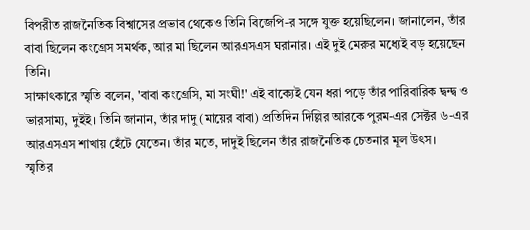বিপরীত রাজনৈতিক বিশ্বাসের প্রভাব থেকেও তিনি বিজেপি-র সঙ্গে যুক্ত হয়েছিলেন। জানালেন, তাঁর বাবা ছিলেন কংগ্রেস সমর্থক, আর মা ছিলেন আরএসএস ঘরানার। এই দুই মেরুর মধ্যেই বড় হয়েছেন তিনি।
সাক্ষাৎকারে স্মৃতি বলেন, 'বাবা কংগ্রেসি, মা সংঘী!' এই বাক্যেই যেন ধরা পড়ে তাঁর পারিবারিক দ্বন্দ্ব ও ভারসাম্য, দুইই। তিনি জানান, তাঁর দাদু (মায়ের বাবা) প্রতিদিন দিল্লির আরকে পুরম-এর সেক্টর ৬-এর আরএসএস শাখায় হেঁটে যেতেন। তাঁর মতে, দাদুই ছিলেন তাঁর রাজনৈতিক চেতনার মূল উৎস।
স্মৃতির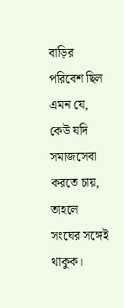বাড়ির পরিবেশ ছিল এমন যে, কেউ যদি সমাজসেবা করতে চায়, তাহলে সংঘের সঙ্গেই থাকুক।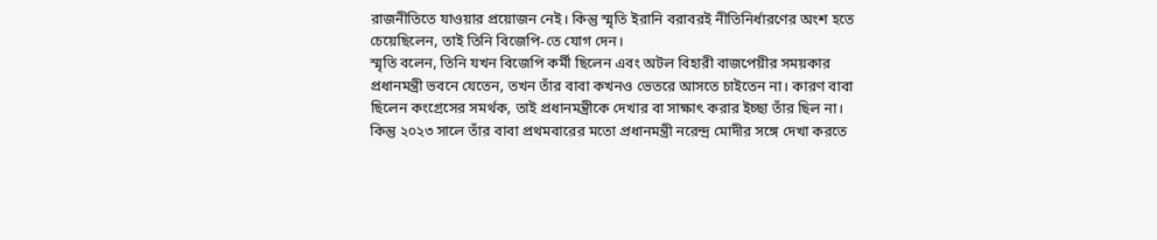রাজনীতিতে যাওয়ার প্রয়োজন নেই। কিন্তু স্মৃতি ইরানি বরাবরই নীতিনির্ধারণের অংশ হতে চেয়েছিলেন, তাই তিনি বিজেপি-তে যোগ দেন।
স্মৃতি বলেন, তিনি যখন বিজেপি কর্মী ছিলেন এবং অটল বিহারী বাজপেয়ীর সময়কার প্রধানমন্ত্রী ভবনে যেতেন, তখন তাঁর বাবা কখনও ভেতরে আসতে চাইতেন না। কারণ বাবা ছিলেন কংগ্রেসের সমর্থক, তাই প্রধানমন্ত্রীকে দেখার বা সাক্ষাৎ করার ইচ্ছা তাঁর ছিল না।
কিন্তু ২০২৩ সালে তাঁর বাবা প্রথমবারের মতো প্রধানমন্ত্রী নরেন্দ্র মোদীর সঙ্গে দেখা করতে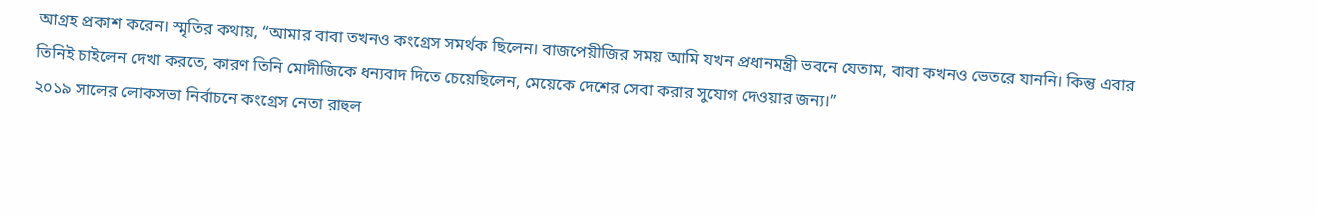আগ্রহ প্রকাশ করেন। স্মৃতির কথায়, “আমার বাবা তখনও কংগ্রেস সমর্থক ছিলেন। বাজপেয়ীজির সময় আমি যখন প্রধানমন্ত্রী ভবনে যেতাম, বাবা কখনও ভেতরে যাননি। কিন্তু এবার তিনিই চাইলেন দেখা করতে, কারণ তিনি মোদীজিকে ধন্যবাদ দিতে চেয়েছিলেন, মেয়েকে দেশের সেবা করার সুযোগ দেওয়ার জন্য।”
২০১৯ সালের লোকসভা নির্বাচনে কংগ্রেস নেতা রাহুল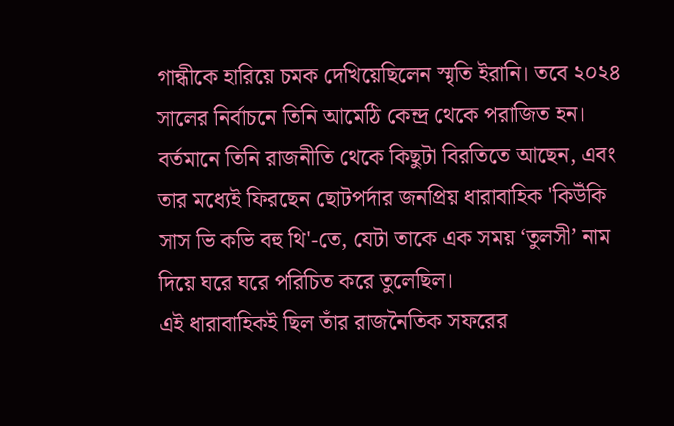গান্ধীকে হারিয়ে চমক দেখিয়েছিলেন স্মৃতি ইরানি। তবে ২০২৪ সালের নির্বাচনে তিনি আমেঠি কেন্দ্র থেকে পরাজিত হন। বর্তমানে তিনি রাজনীতি থেকে কিছুটা বিরতিতে আছেন, এবং তার মধ্যেই ফিরছেন ছোটপর্দার জনপ্রিয় ধারাবাহিক 'কিউঁকি সাস ভি কভি বহু থি'-তে, যেটা তাকে এক সময় ‘তুলসী’ নাম দিয়ে ঘরে ঘরে পরিচিত করে তুলেছিল।
এই ধারাবাহিকই ছিল তাঁর রাজনৈতিক সফরের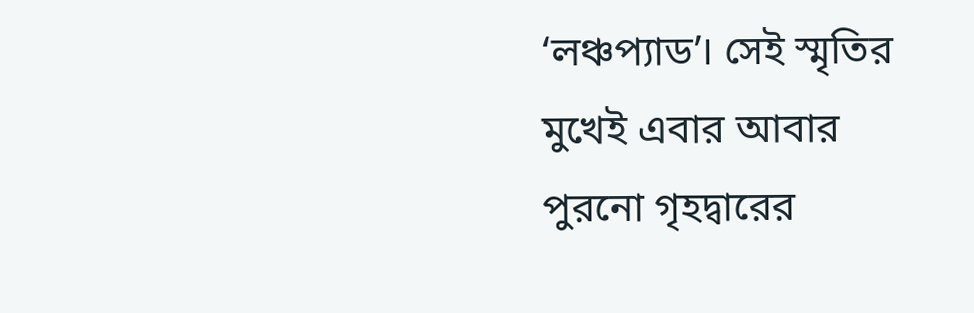‘লঞ্চপ্যাড’। সেই স্মৃতির মুখেই এবার আবার পুরনো গৃহদ্বারের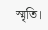স্মৃতি।